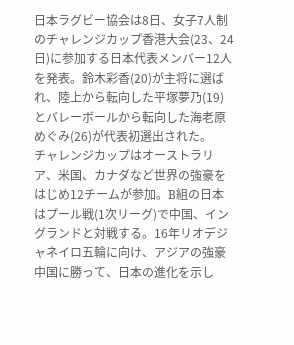日本ラグビー協会は8日、女子7人制のチャレンジカップ香港大会(23、24日)に参加する日本代表メンバー12人を発表。鈴木彩香(20)が主将に選ばれ、陸上から転向した平塚夢乃(19)とバレーボールから転向した海老原めぐみ(26)が代表初選出された。
チャレンジカップはオーストラリア、米国、カナダなど世界の強豪をはじめ12チームが参加。B組の日本はプール戦(1次リーグ)で中国、イングランドと対戦する。16年リオデジャネイロ五輪に向け、アジアの強豪中国に勝って、日本の進化を示し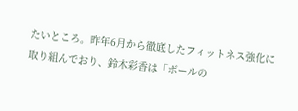たいところ。昨年6月から徹底したフィットネス強化に取り組んでおり、鈴木彩香は「ボールの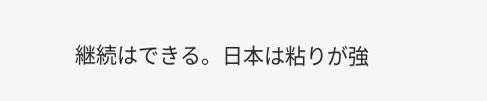継続はできる。日本は粘りが強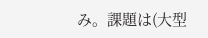み。課題は(大型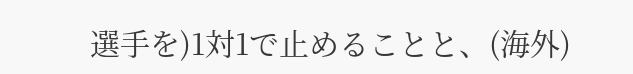選手を)1対1で止めることと、(海外)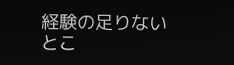経験の足りないとこ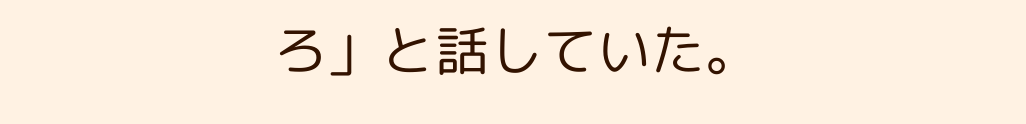ろ」と話していた。